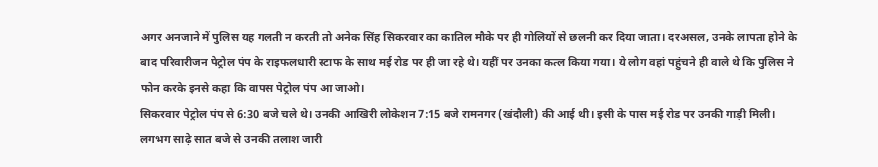अगर अनजाने में पुलिस यह गलती न करती तो अनेक सिंह सिकरवार का कातिल मौके पर ही गोलियों से छलनी कर दिया जाता। दरअसल, उनके लापता होने के बाद परिवारीजन पेट्रोल पंप के राइफलधारी स्टाफ के साथ मई रोड पर ही जा रहे थे। यहीं पर उनका कत्ल किया गया। ये लोग वहां पहुंचने ही वाले थे कि पुलिस ने फोन करके इनसे कहा कि वापस पेट्रोल पंप आ जाओ।
सिकरवार पेट्रोल पंप से 6:30 बजे चले थे। उनकी आखिरी लोकेशन 7:15 बजे रामनगर (खंदौली) की आई थी। इसी के पास मई रोड पर उनकी गाड़ी मिली। लगभग साढ़े सात बजे से उनकी तलाश जारी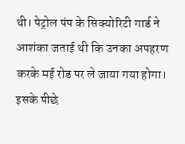थी। पेट्रोल पंप के सिक्योरिटी गार्ड ने आशंका जताई थी कि उनका अपहरण करके मई रोड पर ले जाया गया होगा।
इसके पीछे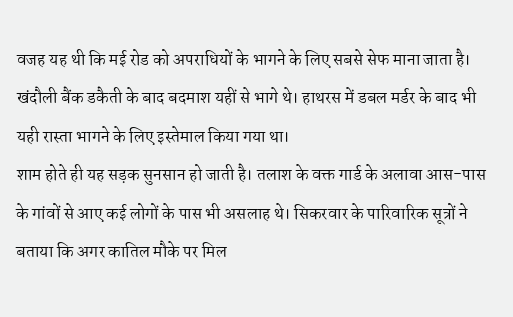वजह यह थी कि मई रोड को अपराधियों के भागने के लिए सबसे सेफ माना जाता है। खंदौली बैंक डकैती के बाद बदमाश यहीं से भागे थे। हाथरस में डबल मर्डर के बाद भी यही रास्ता भागने के लिए इस्तेमाल किया गया था।
शाम होते ही यह सड़क सुनसान हो जाती है। तलाश के वक्त गार्ड के अलावा आस-पास के गांवों से आए कई लोगों के पास भी असलाह थे। सिकरवार के पारिवारिक सूत्रों ने बताया कि अगर कातिल मौके पर मिल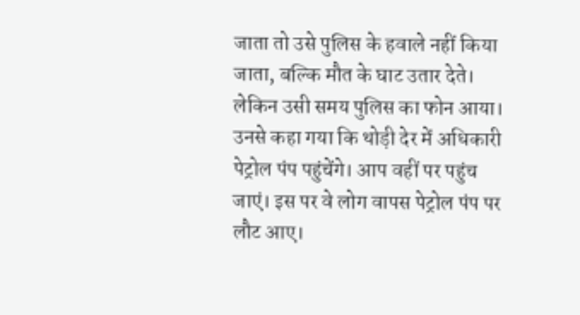जाता तो उसे पुलिस के हवाले नहीं किया जाता, बल्कि मौत के घाट उतार देते। लेकिन उसी समय पुलिस का फोन आया। उनसे कहा गया कि थोड़ी देर में अधिकारी पेट्रोल पंप पहुंचेंगे। आप वहीं पर पहुंच जाएं। इस पर वे लोग वापस पेट्रोल पंप पर लौट आए।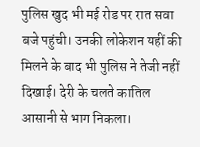पुलिस खुद भी मई रोड पर रात सवा बजे पहुंची। उनकी लोकेशन यहीं की मिलने के बाद भी पुलिस ने तेजी नहीं दिखाई। देरी के चलते कातिल आसानी से भाग निकला।